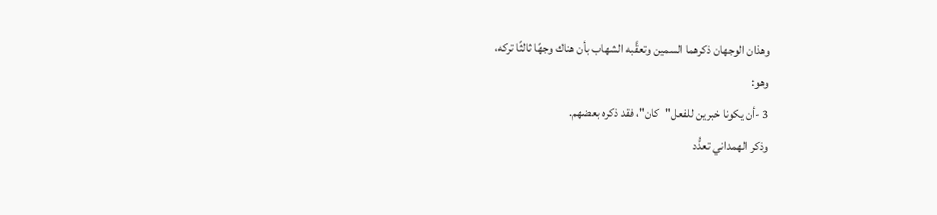وهذان الوجهان ذكرهما السمين وتعقَّبه الشهاب بأن هناك وجهًا ثالثًا تركه،
وهو:
3 -أن يكونا خبرين للفعل"كان"، فقد ذكره بعضهم.
وذكر الهمداني تعدُّد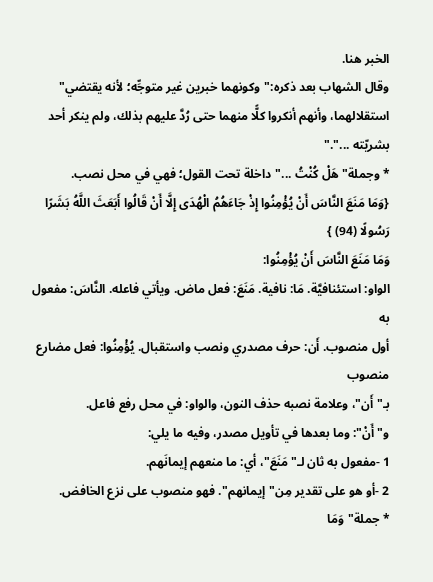الخبر هنا.
وقال الشهاب بعد ذكره:"وكونهما خبرين غير متوجِّه؛ لأنه يقتضي"
استقلالهما، وأنهم أنكروا كلًّا منهما حتى رُدَّ عليهم بذلك، ولم ينكر أحد
بشريّته ..."."
* وجملة"هَلْ كُنْتُ ..."داخلة تحت القول؛ فهي في محل نصب.
{وَمَا مَنَعَ النَّاسَ أَنْ يُؤْمِنُوا إِذْ جَاءَهُمُ الْهُدَى إِلَّا أَنْ قَالُوا أَبَعَثَ اللَّهُ بَشَرًا رَسُولًا (94) }
وَمَا مَنَعَ النَّاسَ أَنْ يُؤْمِنُوا:
الواو: استئنافيَّة. مَا: نافية. مَنَعَ: فعل ماض. ويأتي فاعله. النَّاسَ: مفعول به
أول منصوب. أَن: حرف مصدري ونصب واستقبال. يُؤْمِنُوا: فعل مضارع منصوب
بـ"أَن"، وعلامة نصبه حذف النون، والواو: في محل رفع فاعل.
و"أَنْ": وما بعدها في تأويل مصدر، وفيه ما يلي:
1 -مفعول به ثان لـ"مَنَعَ"، أي: ما منعهم إيمانَهم.
2 -أو هو على تقدير مِن"إيمانهم". فهو منصوب على نزع الخافض.
* جملة"وَمَا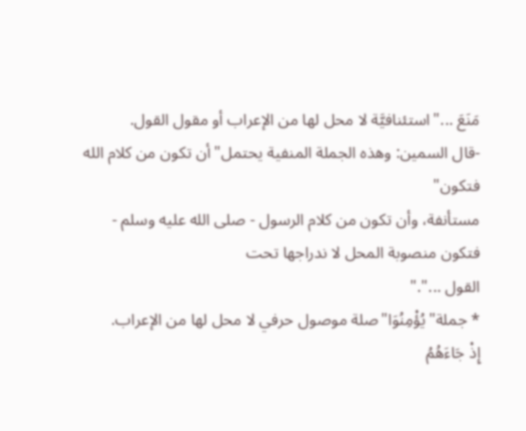مَنَعَ ..."استئنافيَّة لا محل لها من الإعراب أو مقول القول.
-قال السمين: وهذه الجملة المنفية يحتمل"أن تكون من كلام الله فتكون"
مستأنفة، وأن تكون من كلام الرسول - صلى الله عليه وسلم - فتكون منصوبة المحل لا ندراجها تحت
القول ..."."
* جملة"يُؤْمِنُوَا"صلة موصول حرفي لا محل لها من الإعراب.
إِذْ جَاءَهُمُ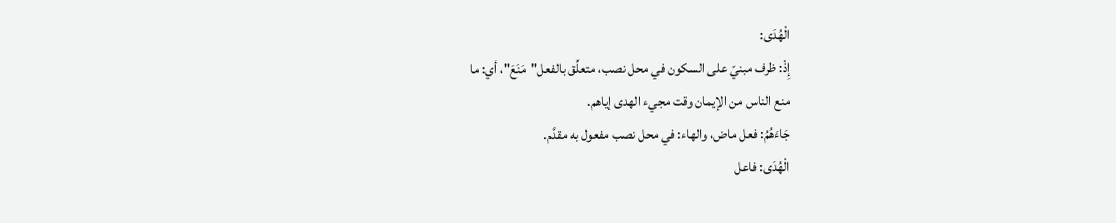الْهُدَى:
إِذْ: ظرف مبنيّ على السكون في محل نصب، متعلِّق بالفعل"مَنَعَ"، أي: ما
منع الناس من الإيمان وقت مجيء الهدى إياهم.
جَاءَهُمُ: فعل ماض، والهاء: في محل نصب مفعول به مقدَّم.
الْهُدَى: فاعل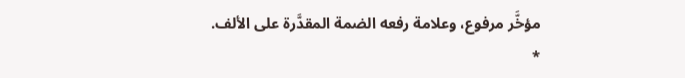مؤخَّر مرفوع، وعلامة رفعه الضمة المقدَّرة على الألف.
*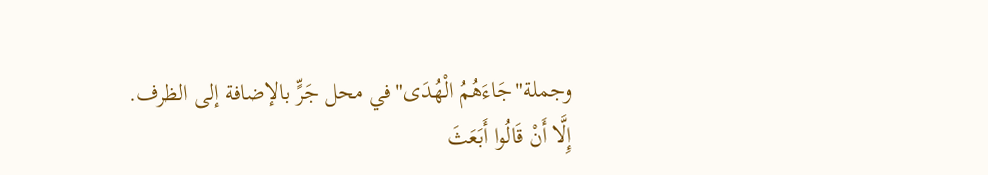وجملة"جَاءَهُمُ الْهُدَى"في محل جَرٍّ بالإضافة إلى الظرف.
إِلَّا أَنْ قَالُوا أَبَعَثَ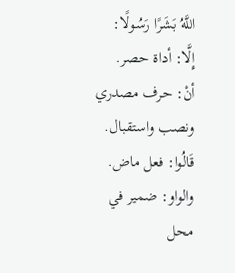اللَّهُ بَشَرًا رَسُولًا:
إِلَّا: أداة حصر. أنْ: حرف مصدري ونصب واستقبال.
قَالُوا: فعل ماض. والواو: ضمير في محل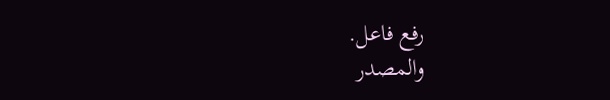رفع فاعل.
والمصدر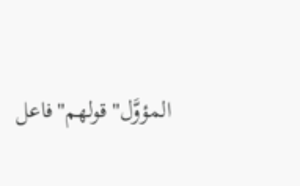المؤوَّل"قولهم"فاعل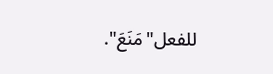للفعل"مَنَعَ".